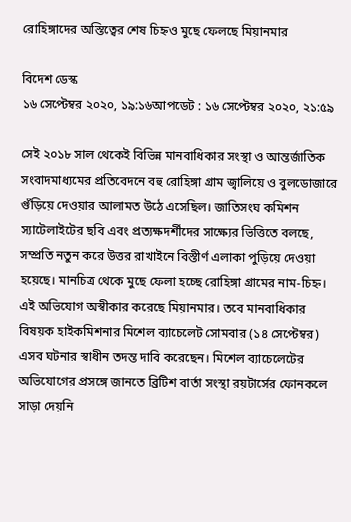রোহিঙ্গাদের অস্তিত্বের শেষ চিহ্নও মুছে ফেলছে মিয়ানমার

বিদেশ ডেস্ক
১৬ সেপ্টেম্বর ২০২০, ১৯:১৬আপডেট : ১৬ সেপ্টেম্বর ২০২০, ২১:৫৯

সেই ২০১৮ সাল থেকেই বিভিন্ন মানবাধিকার সংস্থা ও আন্তর্জাতিক সংবাদমাধ্যমের প্রতিবেদনে বহু রোহিঙ্গা গ্রাম জ্বালিয়ে ও বুলডোজারে গুঁড়িয়ে দেওয়ার আলামত উঠে এসেছিল। জাতিসংঘ কমিশন স্যাটেলাইটের ছবি এবং প্রত্যক্ষদর্শীদের সাক্ষ্যের ভিত্তিতে বলছে, সম্প্রতি নতুন করে উত্তর রাখাইনে বিস্তীর্ণ এলাকা পুড়িয়ে দেওয়া হয়েছে। মানচিত্র থেকে মুছে ফেলা হচ্ছে রোহিঙ্গা গ্রামের নাম-চিহ্ন। এই অভিযোগ অস্বীকার করেছে মিয়ানমার। তবে মানবাধিকার বিষয়ক হাইকমিশনার মিশেল ব্যাচেলেট সোমবার (১৪ সেপ্টেম্বর) এসব ঘটনার স্বাধীন তদন্ত দাবি করেছেন। মিশেল ব্যাচেলেটের অভিযোগের প্রসঙ্গে জানতে ব্রিটিশ বার্তা সংস্থা রয়টার্সের ফোনকলে সাড়া দেয়নি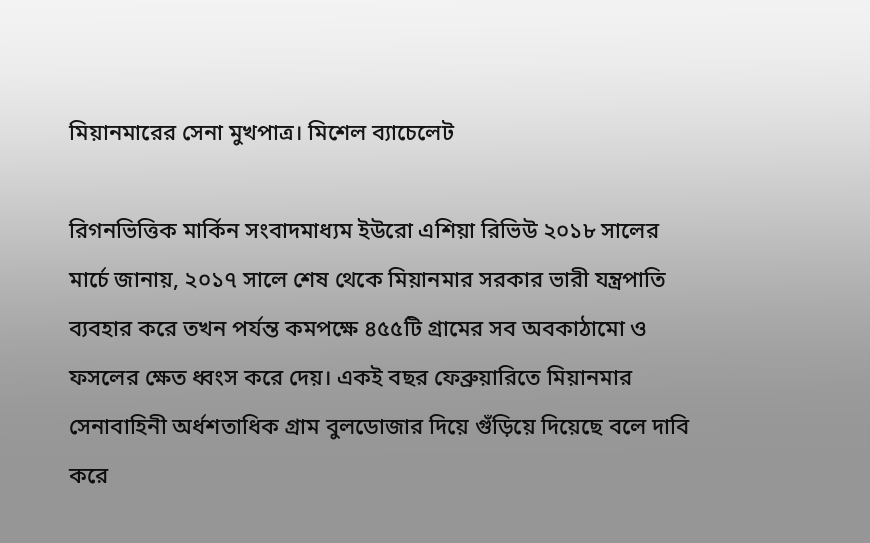মিয়ানমারের সেনা মুখপাত্র। মিশেল ব্যাচেলেট

রিগনভিত্তিক মার্কিন সংবাদমাধ্যম ইউরো এশিয়া রিভিউ ২০১৮ সালের মার্চে জানায়, ২০১৭ সালে শেষ থেকে মিয়ানমার সরকার ভারী যন্ত্রপাতি ব্যবহার করে তখন পর্যন্ত কমপক্ষে ৪৫৫টি গ্রামের সব অবকাঠামো ও ফসলের ক্ষেত ধ্বংস করে দেয়। একই বছর ফেব্রুয়ারিতে মিয়ানমার সেনাবাহিনী অর্ধশতাধিক গ্রাম বুলডোজার দিয়ে গুঁড়িয়ে দিয়েছে বলে দাবি করে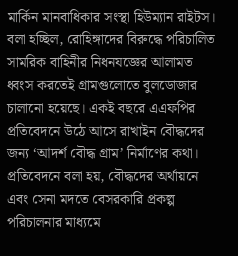মার্কিন মানবাধিকার সংস্থা হিউম্যান রাইটস। বলা হচ্ছিল, রোহিঙ্গাদের বিরুদ্ধে পরিচালিত সামরিক বাহিনীর নিধনযজ্ঞের আলামত ধ্বংস করতেই গ্রামগুলোতে বুলডোজার চালানো হয়েছে। একই বছরে এএফপির প্রতিবেদনে উঠে আসে রাখাইন বৌদ্ধদের জন্য ‘আদর্শ বৌদ্ধ গ্রাম’ নির্মাণের কথা। প্রতিবেদনে বলা হয়, বৌদ্ধদের অর্থায়নে এবং সেনা মদতে বেসরকারি প্রকল্প পরিচালনার মাধ্যমে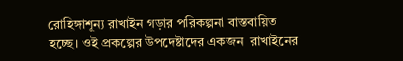রোহিঙ্গাশূন্য রাখাইন গড়ার পরিকল্পনা বাস্তবায়িত হচ্ছে। ওই প্রকল্পের উপদেষ্টাদের একজন  রাখাইনের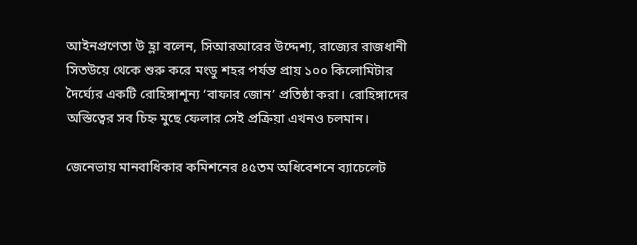আইনপ্রণেতা উ হ্লা বলেন, সিআরআরের উদ্দেশ্য, রাজ্যের রাজধানী সিতউয়ে থেকে শুরু করে মংডু শহর পর্যন্ত প্রায় ১০০ কিলোমিটার দৈর্ঘ্যের একটি রোহিঙ্গাশূন্য ‘বাফার জোন’ প্রতিষ্ঠা করা। রোহিঙ্গাদের অস্তিত্বের সব চিহ্ন মুছে ফেলার সেই প্রক্রিয়া এখনও চলমান।

জেনেভায় মানবাধিকার কমিশনের ৪৫তম অধিবেশনে ব্যাচেলেট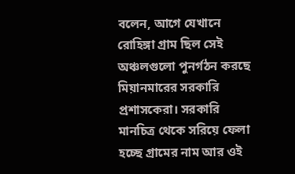বলেন, আগে যেখানে রোহিঙ্গা গ্রাম ছিল সেই অঞ্চলগুলো পুনর্গঠন করছে মিয়ানমারের সরকারি প্রশাসকেরা। সরকারি মানচিত্র থেকে সরিয়ে ফেলা হচ্ছে গ্রামের নাম আর ওই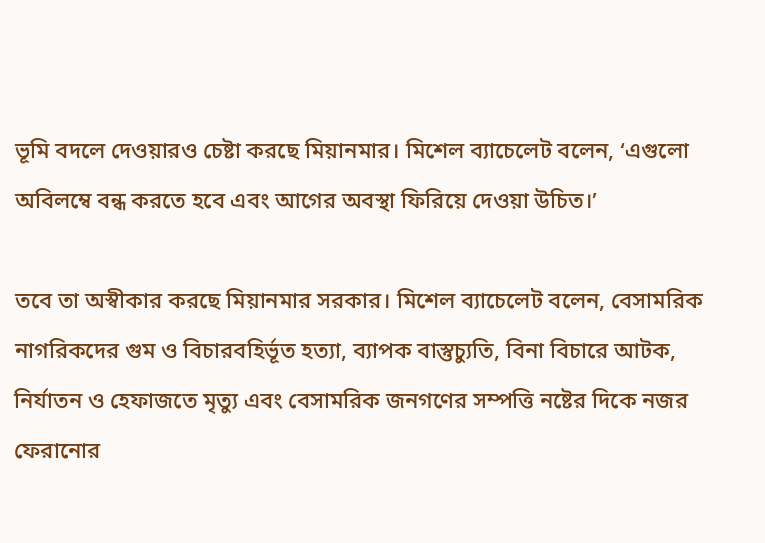ভূমি বদলে দেওয়ারও চেষ্টা করছে মিয়ানমার। মিশেল ব্যাচেলেট বলেন, ‘এগুলো অবিলম্বে বন্ধ করতে হবে এবং আগের অবস্থা ফিরিয়ে দেওয়া উচিত।’

তবে তা অস্বীকার করছে মিয়ানমার সরকার। মিশেল ব্যাচেলেট বলেন, বেসামরিক নাগরিকদের গুম ও বিচারবহির্ভূত হত্যা, ব্যাপক বাস্তুচ্যুতি, বিনা বিচারে আটক, নির্যাতন ও হেফাজতে মৃত্যু এবং বেসামরিক জনগণের সম্পত্তি নষ্টের দিকে নজর ফেরানোর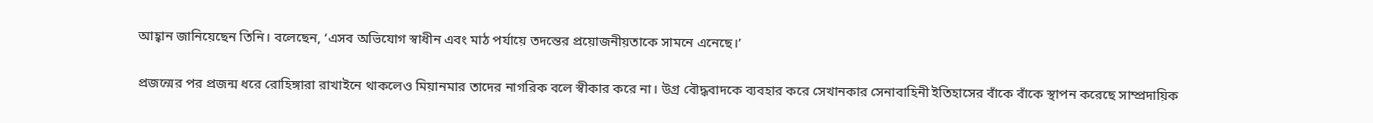আহ্বান জানিয়েছেন তিনি। বলেছেন, ‘এসব অভিযোগ স্বাধীন এবং মাঠ পর্যায়ে তদন্তের প্রয়োজনীয়তাকে সামনে এনেছে।’

প্রজন্মের পর প্রজন্ম ধরে রোহিঙ্গারা রাখাইনে থাকলেও মিয়ানমার তাদের নাগরিক বলে স্বীকার করে না। উগ্র বৌদ্ধবাদকে ব্যবহার করে সেখানকার সেনাবাহিনী ইতিহাসের বাঁকে বাঁকে স্থাপন করেছে সাম্প্রদায়িক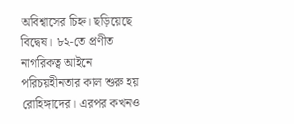অবিশ্বাসের চিহ্ন। ছড়িয়েছে বিদ্বেষ। ৮২-তে প্রণীত নাগরিকত্ব আইনে পরিচয়হীনতার কাল শুরু হয় রোহিঙ্গাদের। এরপর কখনও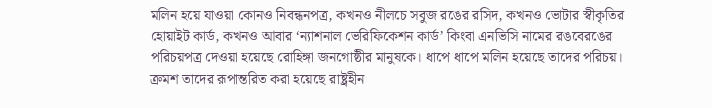মলিন হয়ে যাওয়া কোনও নিবন্ধনপত্র, কখনও নীলচে সবুজ রঙের রসিদ, কখনও ভোটার স্বীকৃতির হোয়াইট কার্ড, কখনও আবার ‘ন্যাশনাল ভেরিফিকেশন কার্ড’ কিংবা এনভিসি নামের রঙবেরঙের পরিচয়পত্র দেওয়া হয়েছে রোহিঙ্গা জনগোষ্ঠীর মানুষকে। ধাপে ধাপে মলিন হয়েছে তাদের পরিচয়। ক্রমশ তাদের রূপান্তরিত করা হয়েছে রাষ্ট্রহীন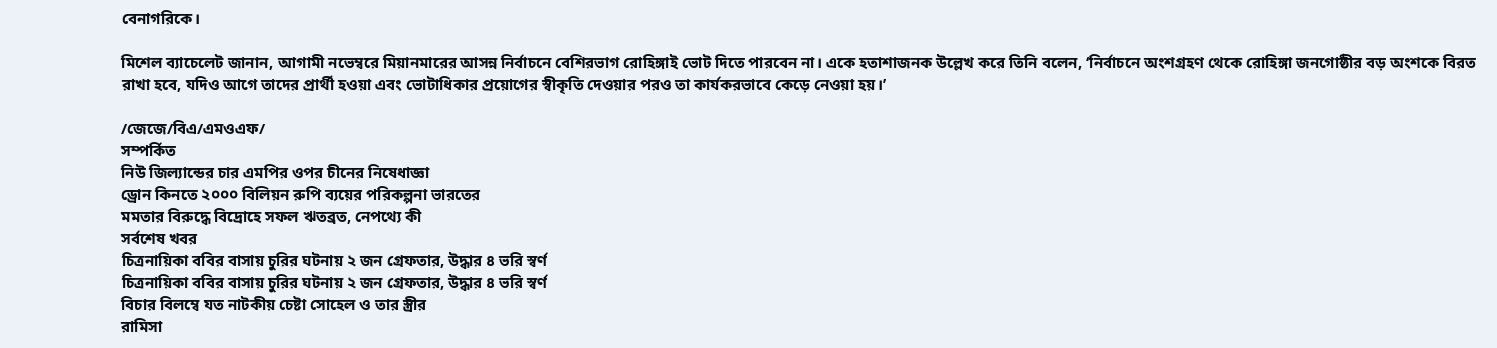বেনাগরিকে।

মিশেল ব্যাচেলেট জানান, আগামী নভেম্বরে মিয়ানমারের আসন্ন নির্বাচনে বেশিরভাগ রোহিঙ্গাই ভোট দিতে পারবেন না। একে হতাশাজনক উল্লেখ করে তিনি বলেন, ‘নির্বাচনে অংশগ্রহণ থেকে রোহিঙ্গা জনগোষ্ঠীর বড় অংশকে বিরত রাখা হবে, যদিও আগে তাদের প্রার্থী হওয়া এবং ভোটাধিকার প্রয়োগের স্বীকৃতি দেওয়ার পরও তা কার্যকরভাবে কেড়ে নেওয়া হয়।’

/জেজে/বিএ/এমওএফ/
সম্পর্কিত
নিউ জিল্যান্ডের চার এমপির ওপর চীনের নিষেধাজ্ঞা
ড্রোন কিনতে ২০০০ বিলিয়ন রুপি ব্যয়ের পরিকল্পনা ভারতের
মমতার বিরুদ্ধে বিদ্রোহে সফল ঋতব্রত, নেপথ্যে কী
সর্বশেষ খবর
চিত্রনায়িকা ববির বাসায় চুরির ঘটনায় ২ জন গ্রেফতার, উদ্ধার ৪ ভরি স্বর্ণ
চিত্রনায়িকা ববির বাসায় চুরির ঘটনায় ২ জন গ্রেফতার, উদ্ধার ৪ ভরি স্বর্ণ
বিচার বিলম্বে যত নাটকীয় চেষ্টা সোহেল ও তার স্ত্রীর
রামিসা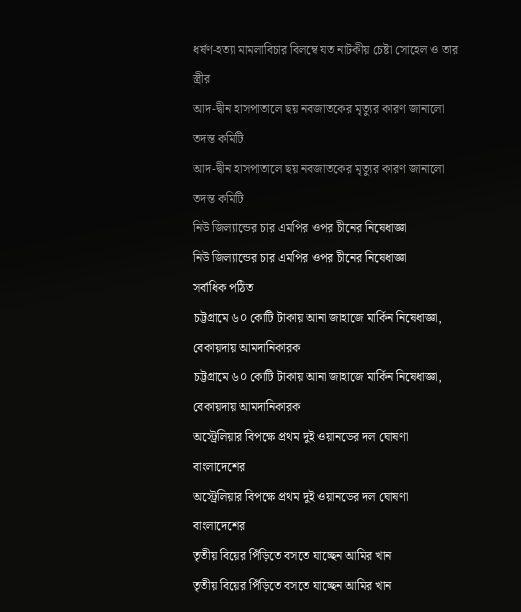ধর্ষণ-হত্যা মামলাবিচার বিলম্বে যত নাটকীয় চেষ্টা সোহেল ও তার স্ত্রীর
আদ-দ্বীন হাসপাতালে ছয় নবজাতকের মৃত্যুর কারণ জানালো তদন্ত কমিটি
আদ-দ্বীন হাসপাতালে ছয় নবজাতকের মৃত্যুর কারণ জানালো তদন্ত কমিটি
নিউ জিল্যান্ডের চার এমপির ওপর চীনের নিষেধাজ্ঞা
নিউ জিল্যান্ডের চার এমপির ওপর চীনের নিষেধাজ্ঞা
সর্বাধিক পঠিত
চট্টগ্রামে ৬০ কোটি টাকায় আনা জাহাজে মার্কিন নিষেধাজ্ঞা, বেকায়দায় আমদানিকারক
চট্টগ্রামে ৬০ কোটি টাকায় আনা জাহাজে মার্কিন নিষেধাজ্ঞা, বেকায়দায় আমদানিকারক
অস্ট্রেলিয়ার বিপক্ষে প্রথম দুই ওয়ানডের দল ঘোষণা বাংলাদেশের
অস্ট্রেলিয়ার বিপক্ষে প্রথম দুই ওয়ানডের দল ঘোষণা বাংলাদেশের
তৃতীয় বিয়ের পিঁড়িতে বসতে যাচ্ছেন আমির খান
তৃতীয় বিয়ের পিঁড়িতে বসতে যাচ্ছেন আমির খান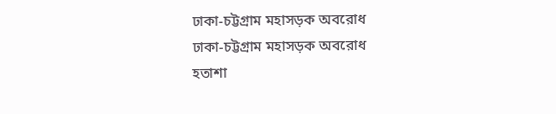ঢাকা-চট্টগ্রাম মহাসড়ক অবরোধ
ঢাকা-চট্টগ্রাম মহাসড়ক অবরোধ
হতাশা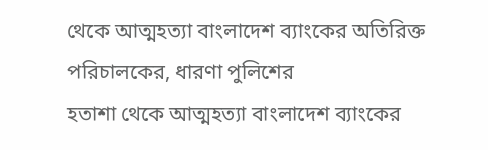থেকে আত্মহত্যা বাংলাদেশ ব্যাংকের অতিরিক্ত পরিচালকের, ধারণা পুলিশের
হতাশা থেকে আত্মহত্যা বাংলাদেশ ব্যাংকের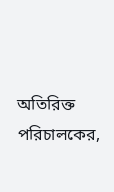অতিরিক্ত পরিচালকের,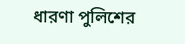ধারণা পুলিশের